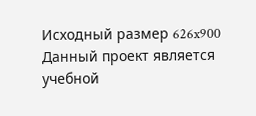Исходный размер 626x900
Данный проект является учебной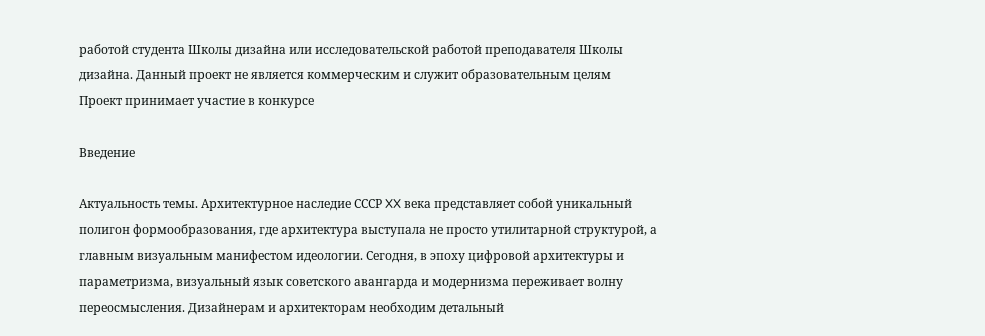работой студента Школы дизайна или исследовательской работой преподавателя Школы дизайна. Данный проект не является коммерческим и служит образовательным целям
Проект принимает участие в конкурсе

Введение

Актуальность темы. Архитектурное наследие СССР XX века представляет собой уникальный полигон формообразования, где архитектура выступала не просто утилитарной структурой, а главным визуальным манифестом идеологии. Сегодня, в эпоху цифровой архитектуры и параметризма, визуальный язык советского авангарда и модернизма переживает волну переосмысления. Дизайнерам и архитекторам необходим детальный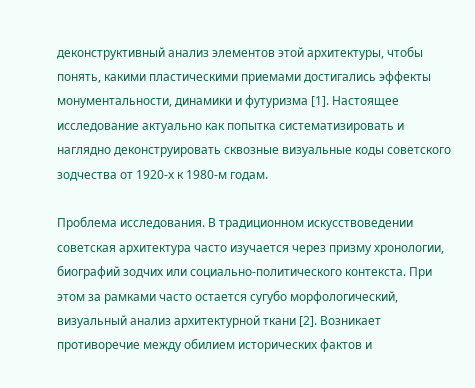деконструктивный анализ элементов этой архитектуры, чтобы понять, какими пластическими приемами достигались эффекты монументальности, динамики и футуризма [1]. Настоящее исследование актуально как попытка систематизировать и наглядно деконструировать сквозные визуальные коды советского зодчества от 1920-х к 1980-м годам.

Проблема исследования. В традиционном искусствоведении советская архитектура часто изучается через призму хронологии, биографий зодчих или социально-политического контекста. При этом за рамками часто остается сугубо морфологический, визуальный анализ архитектурной ткани [2]. Возникает противоречие между обилием исторических фактов и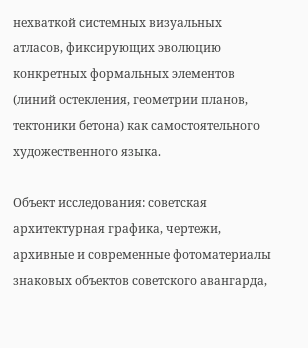нехваткой системных визуальных атласов, фиксирующих эволюцию конкретных формальных элементов (линий остекления, геометрии планов, тектоники бетона) как самостоятельного художественного языка.

Объект исследования: советская архитектурная графика, чертежи, архивные и современные фотоматериалы знаковых объектов советского авангарда,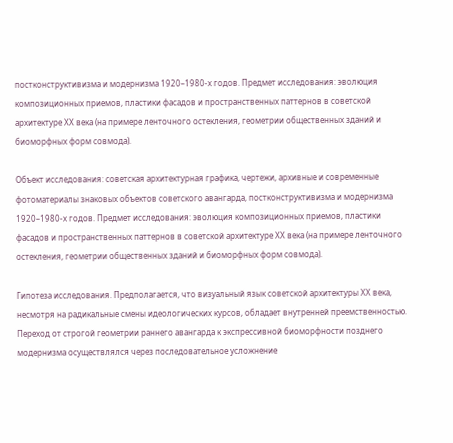постконструктивизма и модернизма 1920–1980-х годов. Предмет исследования: эволюция композиционных приемов, пластики фасадов и пространственных паттернов в советской архитектуре ХХ века (на примере ленточного остекления, геометрии общественных зданий и биоморфных форм совмода).

Объект исследования: советская архитектурная графика, чертежи, архивные и современные фотоматериалы знаковых объектов советского авангарда, постконструктивизма и модернизма 1920–1980-х годов. Предмет исследования: эволюция композиционных приемов, пластики фасадов и пространственных паттернов в советской архитектуре ХХ века (на примере ленточного остекления, геометрии общественных зданий и биоморфных форм совмода).

Гипотеза исследования. Предполагается, что визуальный язык советской архитектуры ХХ века, несмотря на радикальные смены идеологических курсов, обладает внутренней преемственностью. Переход от строгой геометрии раннего авангарда к экспрессивной биоморфности позднего модернизма осуществлялся через последовательное усложнение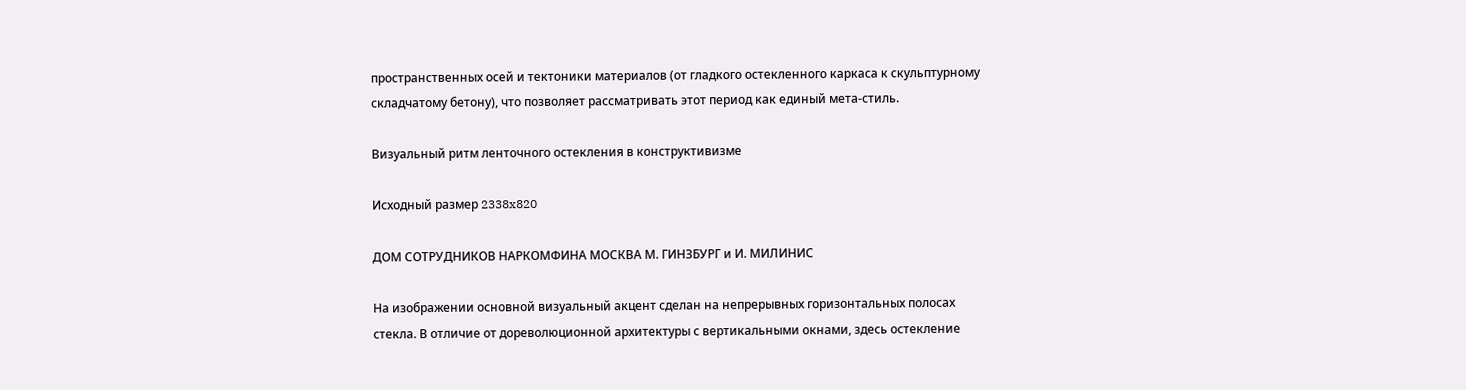пространственных осей и тектоники материалов (от гладкого остекленного каркаса к скульптурному складчатому бетону), что позволяет рассматривать этот период как единый мета-стиль.

Визуальный ритм ленточного остекления в конструктивизме

Исходный размер 2338x820

ДОМ СОТРУДНИКОВ НАРКОМФИНА МОСКВА М. ГИНЗБУРГ и И. МИЛИНИС

На изображении основной визуальный акцент сделан на непрерывных горизонтальных полосах стекла. В отличие от дореволюционной архитектуры с вертикальными окнами, здесь остекление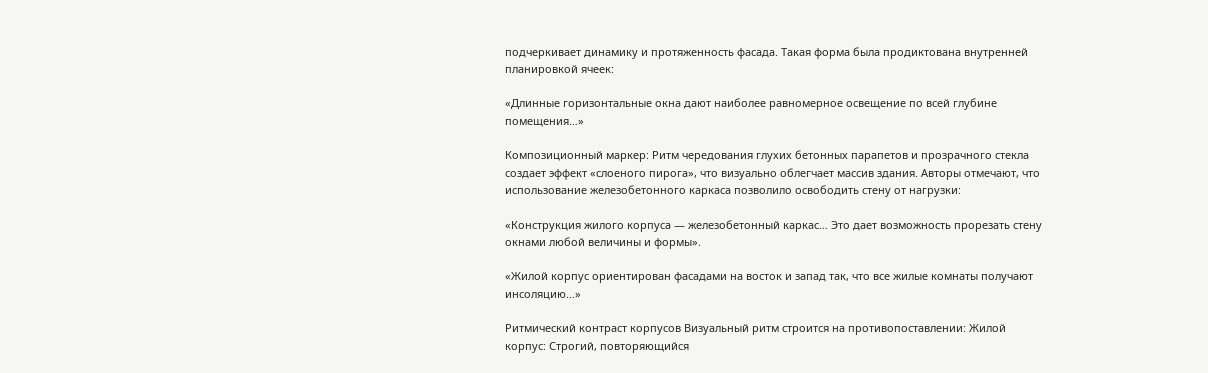подчеркивает динамику и протяженность фасада. Такая форма была продиктована внутренней планировкой ячеек:

«Длинные горизонтальные окна дают наиболее равномерное освещение по всей глубине помещения…»

Композиционный маркер: Ритм чередования глухих бетонных парапетов и прозрачного стекла создает эффект «слоеного пирога», что визуально облегчает массив здания. Авторы отмечают, что использование железобетонного каркаса позволило освободить стену от нагрузки:

«Конструкция жилого корпуса — железобетонный каркас… Это дает возможность прорезать стену окнами любой величины и формы».

«Жилой корпус ориентирован фасадами на восток и запад так, что все жилые комнаты получают инсоляцию…»

Ритмический контраст корпусов Визуальный ритм строится на противопоставлении: Жилой корпус: Строгий, повторяющийся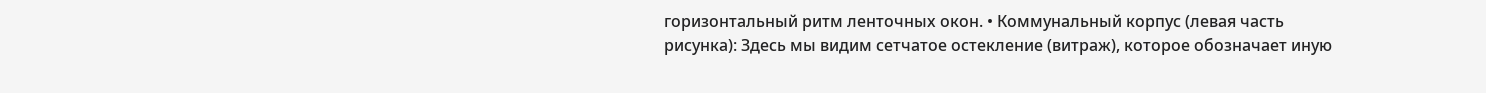горизонтальный ритм ленточных окон. • Коммунальный корпус (левая часть рисунка): Здесь мы видим сетчатое остекление (витраж), которое обозначает иную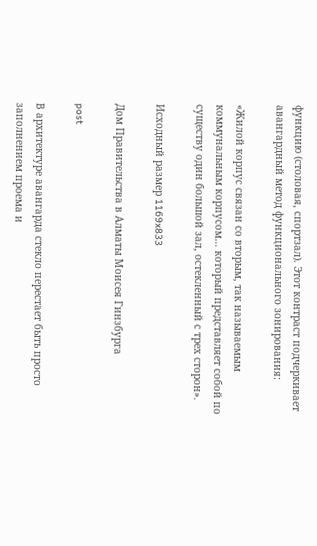функцию (столовая, спортзал). Этот контраст подчеркивает авангардный метод функционального зонирования:

«Жилой корпус связан со вторым, так называемым коммунальным корпусом… который представляет собой по существу один большой зал, остекленный с трех сторон».

Исходный размер 1169x833

Дом Правительства в Алматы Моисея Гинзбурга

post

В архитектуре авангарда стекло перестает быть просто заполнением проема и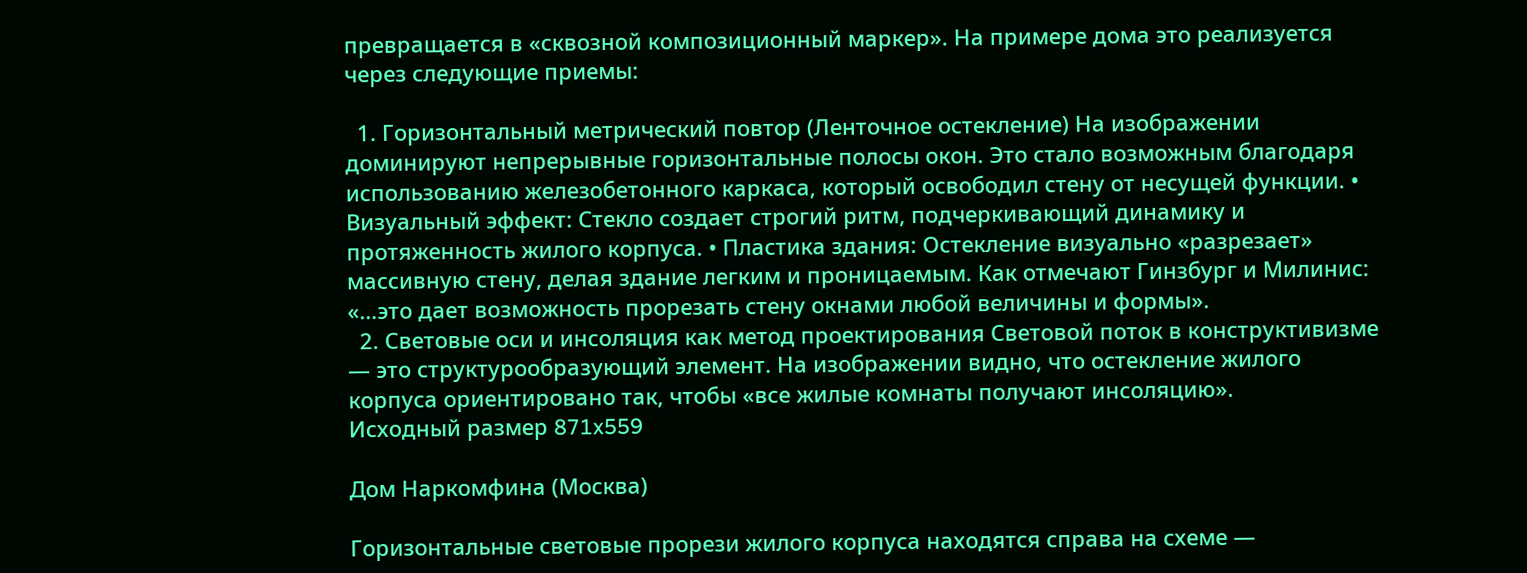превращается в «сквозной композиционный маркер». На примере дома это реализуется через следующие приемы:

  1. Горизонтальный метрический повтор (Ленточное остекление) На изображении доминируют непрерывные горизонтальные полосы окон. Это стало возможным благодаря использованию железобетонного каркаса, который освободил стену от несущей функции. • Визуальный эффект: Стекло создает строгий ритм, подчеркивающий динамику и протяженность жилого корпуса. • Пластика здания: Остекление визуально «разрезает» массивную стену, делая здание легким и проницаемым. Как отмечают Гинзбург и Милинис: «…это дает возможность прорезать стену окнами любой величины и формы».
  2. Световые оси и инсоляция как метод проектирования Световой поток в конструктивизме — это структурообразующий элемент. На изображении видно, что остекление жилого корпуса ориентировано так, чтобы «все жилые комнаты получают инсоляцию».
Исходный размер 871x559

Дом Наркомфина (Москва)

Горизонтальные световые прорези жилого корпуса находятся справа на схеме —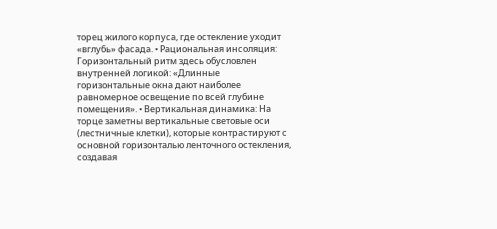торец жилого корпуса, где остекление уходит «вглубь» фасада. • Рациональная инсоляция: Горизонтальный ритм здесь обусловлен внутренней логикой: «Длинные горизонтальные окна дают наиболее равномерное освещение по всей глубине помещения». • Вертикальная динамика: На торце заметны вертикальные световые оси (лестничные клетки), которые контрастируют с основной горизонталью ленточного остекления, создавая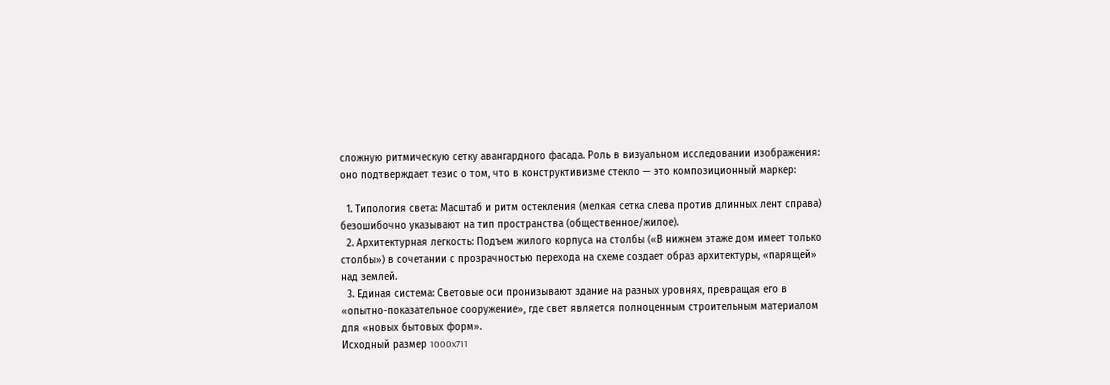сложную ритмическую сетку авангардного фасада. Роль в визуальном исследовании изображения: оно подтверждает тезис о том, что в конструктивизме стекло — это композиционный маркер:

  1. Типология света: Масштаб и ритм остекления (мелкая сетка слева против длинных лент справа) безошибочно указывают на тип пространства (общественное/жилое).
  2. Архитектурная легкость: Подъем жилого корпуса на столбы («В нижнем этаже дом имеет только столбы») в сочетании с прозрачностью перехода на схеме создает образ архитектуры, «парящей» над землей.
  3. Единая система: Световые оси пронизывают здание на разных уровнях, превращая его в «опытно-показательное сооружение», где свет является полноценным строительным материалом для «новых бытовых форм».
Исходный размер 1000x711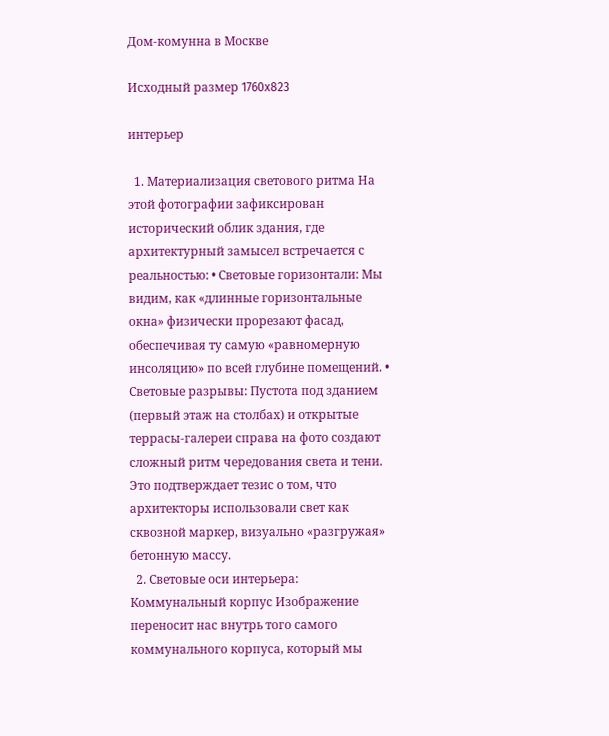Дом-комунна в Москве

Исходный размер 1760x823

интерьер

  1. Материализация светового ритма На этой фотографии зафиксирован исторический облик здания, где архитектурный замысел встречается с реальностью: • Световые горизонтали: Мы видим, как «длинные горизонтальные окна» физически прорезают фасад, обеспечивая ту самую «равномерную инсоляцию» по всей глубине помещений. • Световые разрывы: Пустота под зданием (первый этаж на столбах) и открытые террасы-галереи справа на фото создают сложный ритм чередования света и тени. Это подтверждает тезис о том, что архитекторы использовали свет как сквозной маркер, визуально «разгружая» бетонную массу.
  2. Световые оси интерьера: Коммунальный корпус Изображение переносит нас внутрь того самого коммунального корпуса, который мы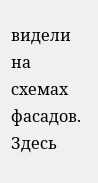видели на схемах фасадов. Здесь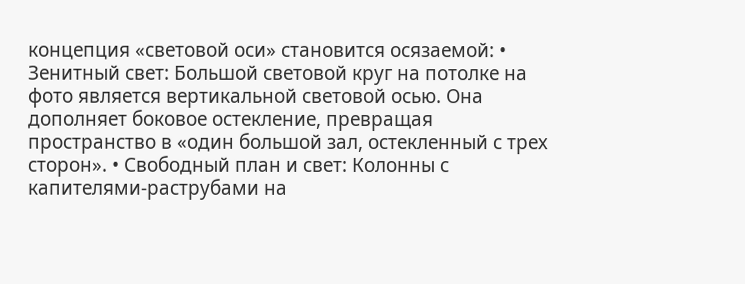концепция «световой оси» становится осязаемой: • Зенитный свет: Большой световой круг на потолке на фото является вертикальной световой осью. Она дополняет боковое остекление, превращая пространство в «один большой зал, остекленный с трех сторон». • Свободный план и свет: Колонны с капителями-раструбами на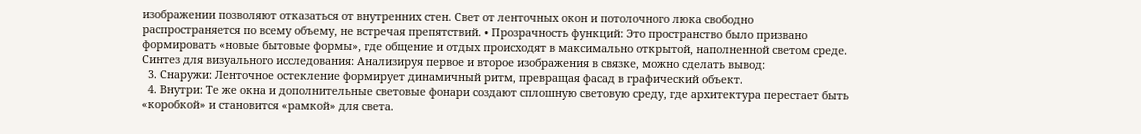изображении позволяют отказаться от внутренних стен. Свет от ленточных окон и потолочного люка свободно распространяется по всему объему, не встречая препятствий. • Прозрачность функций: Это пространство было призвано формировать «новые бытовые формы», где общение и отдых происходят в максимально открытой, наполненной светом среде. Синтез для визуального исследования: Анализируя первое и второе изображения в связке, можно сделать вывод:
  3. Снаружи: Ленточное остекление формирует динамичный ритм, превращая фасад в графический объект.
  4. Внутри: Те же окна и дополнительные световые фонари создают сплошную световую среду, где архитектура перестает быть «коробкой» и становится «рамкой» для света.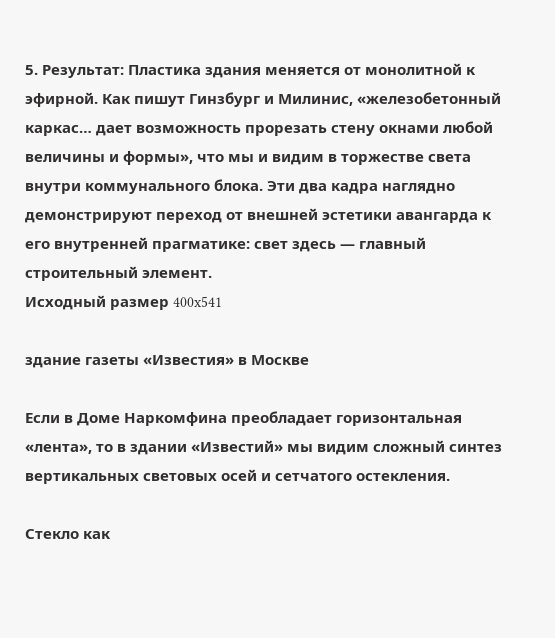5. Результат: Пластика здания меняется от монолитной к эфирной. Как пишут Гинзбург и Милинис, «железобетонный каркас… дает возможность прорезать стену окнами любой величины и формы», что мы и видим в торжестве света внутри коммунального блока. Эти два кадра наглядно демонстрируют переход от внешней эстетики авангарда к его внутренней прагматике: свет здесь — главный строительный элемент.
Исходный размер 400x541

здание газеты «Известия» в Москве

Если в Доме Наркомфина преобладает горизонтальная «лента», то в здании «Известий» мы видим сложный синтез вертикальных световых осей и сетчатого остекления.

Стекло как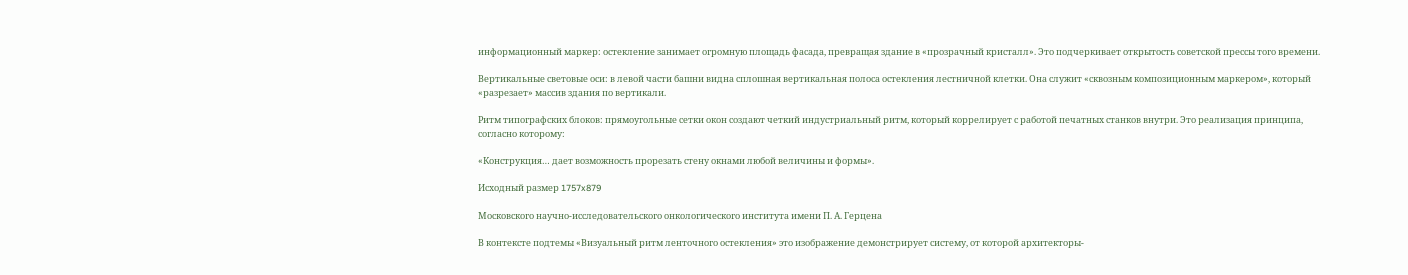информационный маркер: остекление занимает огромную площадь фасада, превращая здание в «прозрачный кристалл». Это подчеркивает открытость советской прессы того времени.

Вертикальные световые оси: в левой части башни видна сплошная вертикальная полоса остекления лестничной клетки. Она служит «сквозным композиционным маркером», который «разрезает» массив здания по вертикали.

Ритм типографских блоков: прямоугольные сетки окон создают четкий индустриальный ритм, который коррелирует с работой печатных станков внутри. Это реализация принципа, согласно которому:

«Конструкция… дает возможность прорезать стену окнами любой величины и формы».

Исходный размер 1757x879

Московского научно-исследовательского онкологического института имени П. А. Герцена

В контексте подтемы «Визуальный ритм ленточного остекления» это изображение демонстрирует систему, от которой архитекторы-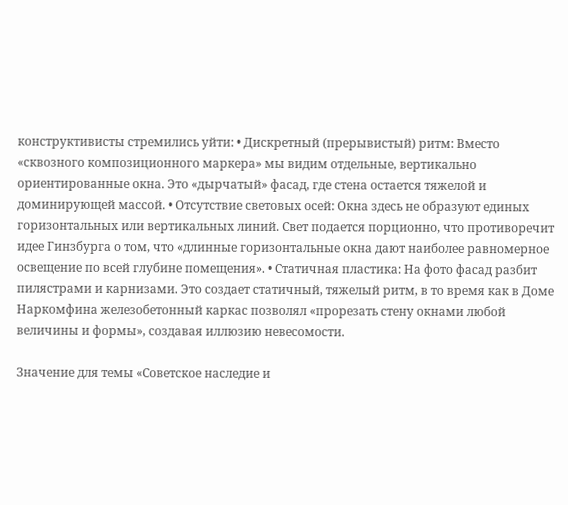конструктивисты стремились уйти: • Дискретный (прерывистый) ритм: Вместо «сквозного композиционного маркера» мы видим отдельные, вертикально ориентированные окна. Это «дырчатый» фасад, где стена остается тяжелой и доминирующей массой. • Отсутствие световых осей: Окна здесь не образуют единых горизонтальных или вертикальных линий. Свет подается порционно, что противоречит идее Гинзбурга о том, что «длинные горизонтальные окна дают наиболее равномерное освещение по всей глубине помещения». • Статичная пластика: На фото фасад разбит пилястрами и карнизами. Это создает статичный, тяжелый ритм, в то время как в Доме Наркомфина железобетонный каркас позволял «прорезать стену окнами любой величины и формы», создавая иллюзию невесомости.

Значение для темы «Советское наследие и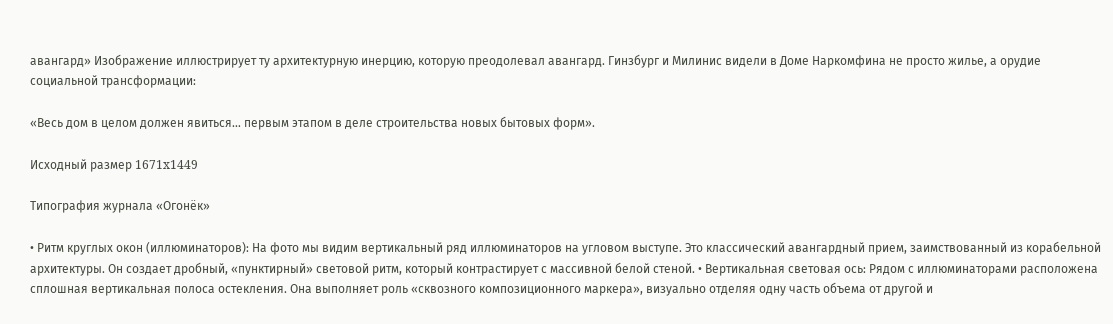авангард» Изображение иллюстрирует ту архитектурную инерцию, которую преодолевал авангард. Гинзбург и Милинис видели в Доме Наркомфина не просто жилье, а орудие социальной трансформации:

«Весь дом в целом должен явиться… первым этапом в деле строительства новых бытовых форм».

Исходный размер 1671x1449

Типография журнала «Огонёк»

• Ритм круглых окон (иллюминаторов): На фото мы видим вертикальный ряд иллюминаторов на угловом выступе. Это классический авангардный прием, заимствованный из корабельной архитектуры. Он создает дробный, «пунктирный» световой ритм, который контрастирует с массивной белой стеной. • Вертикальная световая ось: Рядом с иллюминаторами расположена сплошная вертикальная полоса остекления. Она выполняет роль «сквозного композиционного маркера», визуально отделяя одну часть объема от другой и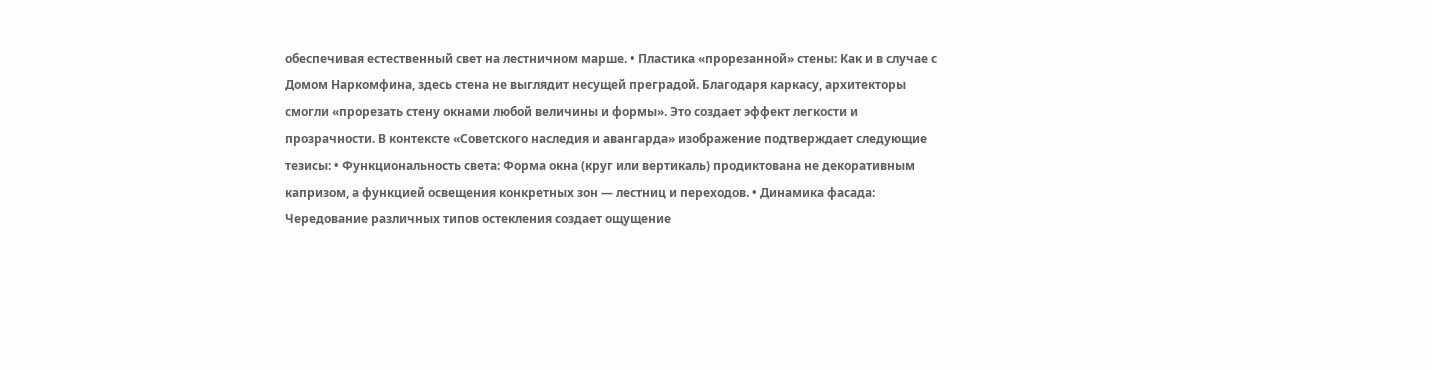обеспечивая естественный свет на лестничном марше. • Пластика «прорезанной» стены: Как и в случае с Домом Наркомфина, здесь стена не выглядит несущей преградой. Благодаря каркасу, архитекторы смогли «прорезать стену окнами любой величины и формы». Это создает эффект легкости и прозрачности. В контексте «Советского наследия и авангарда» изображение подтверждает следующие тезисы: • Функциональность света: Форма окна (круг или вертикаль) продиктована не декоративным капризом, а функцией освещения конкретных зон — лестниц и переходов. • Динамика фасада: Чередование различных типов остекления создает ощущение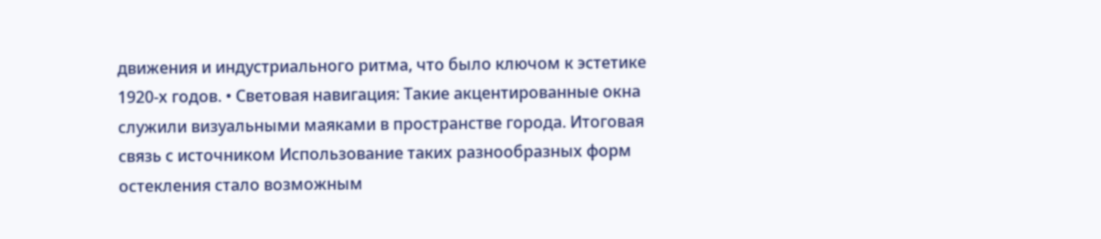движения и индустриального ритма, что было ключом к эстетике 1920-х годов. • Световая навигация: Такие акцентированные окна служили визуальными маяками в пространстве города. Итоговая связь с источником Использование таких разнообразных форм остекления стало возможным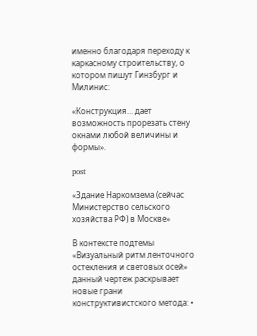именно благодаря переходу к каркасному строительству, о котором пишут Гинзбург и Милинис:

«Конструкция… дает возможность прорезать стену окнами любой величины и формы».

post

«Здание Наркомзема (сейчас Министерство сельского хозяйства РФ) в Москве»

В контексте подтемы «Визуальный ритм ленточного остекления и световых осей» данный чертеж раскрывает новые грани конструктивистского метода: •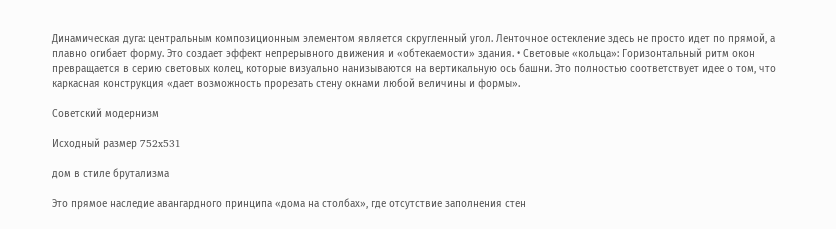Динамическая дуга: центральным композиционным элементом является скругленный угол. Ленточное остекление здесь не просто идет по прямой, а плавно огибает форму. Это создает эффект непрерывного движения и «обтекаемости» здания. • Световые «кольца»: Горизонтальный ритм окон превращается в серию световых колец, которые визуально нанизываются на вертикальную ось башни. Это полностью соответствует идее о том, что каркасная конструкция «дает возможность прорезать стену окнами любой величины и формы».

Советский модернизм

Исходный размер 752x531

дом в стиле брутализма

Это прямое наследие авангардного принципа «дома на столбах», где отсутствие заполнения стен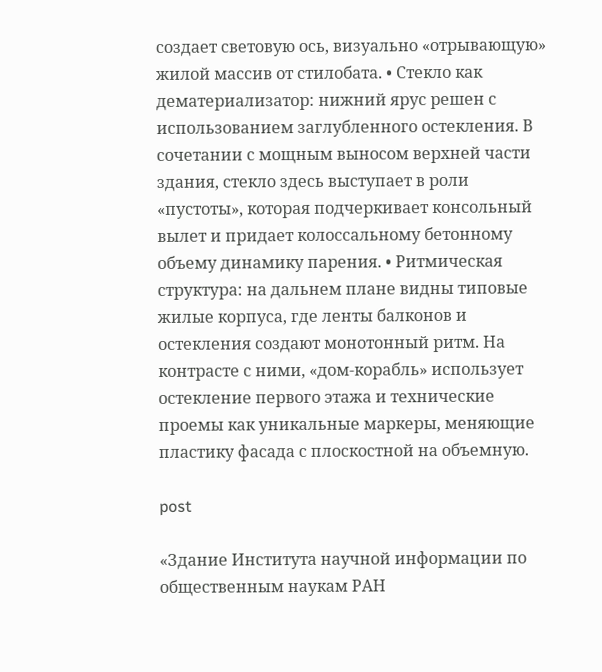создает световую ось, визуально «отрывающую» жилой массив от стилобата. • Стекло как дематериализатор: нижний ярус решен с использованием заглубленного остекления. В сочетании с мощным выносом верхней части здания, стекло здесь выступает в роли «пустоты», которая подчеркивает консольный вылет и придает колоссальному бетонному объему динамику парения. • Ритмическая структура: на дальнем плане видны типовые жилые корпуса, где ленты балконов и остекления создают монотонный ритм. На контрасте с ними, «дом-корабль» использует остекление первого этажа и технические проемы как уникальные маркеры, меняющие пластику фасада с плоскостной на объемную.

post

«Здание Института научной информации по общественным наукам РАН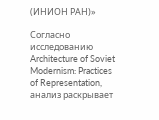(ИНИОН РАН)»

Согласно исследованию Architecture of Soviet Modernism: Practices of Representation, анализ раскрывает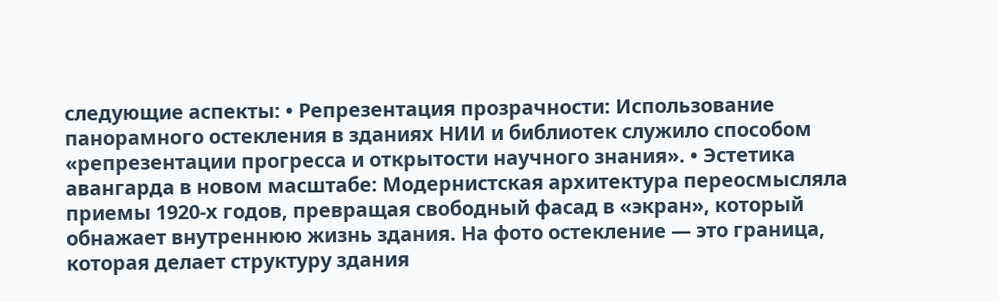следующие аспекты: • Репрезентация прозрачности: Использование панорамного остекления в зданиях НИИ и библиотек служило способом «репрезентации прогресса и открытости научного знания». • Эстетика авангарда в новом масштабе: Модернистская архитектура переосмысляла приемы 1920-х годов, превращая свободный фасад в «экран», который обнажает внутреннюю жизнь здания. На фото остекление — это граница, которая делает структуру здания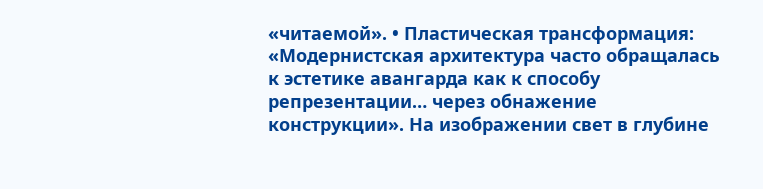«читаемой». • Пластическая трансформация: «Модернистская архитектура часто обращалась к эстетике авангарда как к способу репрезентации… через обнажение конструкции». На изображении свет в глубине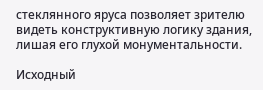стеклянного яруса позволяет зрителю видеть конструктивную логику здания, лишая его глухой монументальности.

Исходный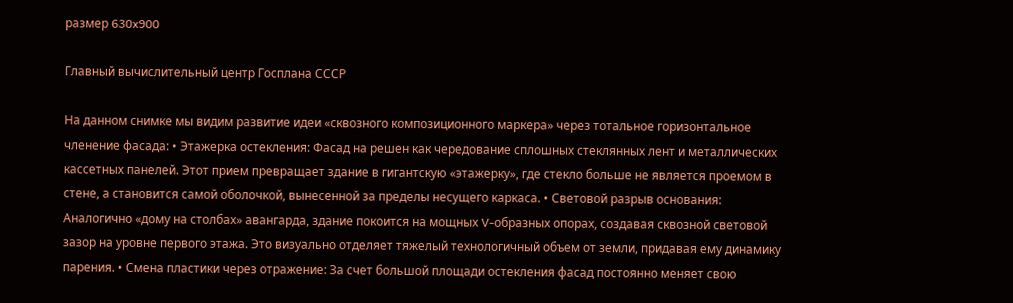размер 630x900

Главный вычислительный центр Госплана СССР

На данном снимке мы видим развитие идеи «сквозного композиционного маркера» через тотальное горизонтальное членение фасада: • Этажерка остекления: Фасад на решен как чередование сплошных стеклянных лент и металлических кассетных панелей. Этот прием превращает здание в гигантскую «этажерку», где стекло больше не является проемом в стене, а становится самой оболочкой, вынесенной за пределы несущего каркаса. • Световой разрыв основания: Аналогично «дому на столбах» авангарда, здание покоится на мощных V-образных опорах, создавая сквозной световой зазор на уровне первого этажа. Это визуально отделяет тяжелый технологичный объем от земли, придавая ему динамику парения. • Смена пластики через отражение: За счет большой площади остекления фасад постоянно меняет свою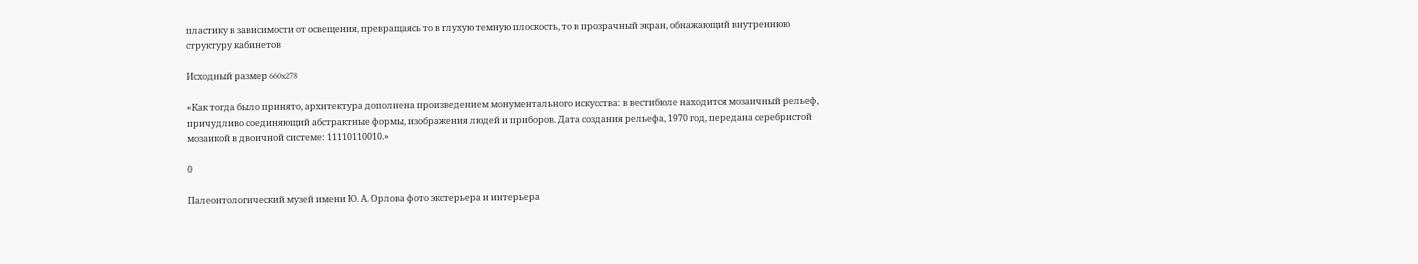пластику в зависимости от освещения, превращаясь то в глухую темную плоскость, то в прозрачный экран, обнажающий внутреннюю структуру кабинетов

Исходный размер 660x278

«Как тогда было принято, архитектура дополнена произведением монументального искусства: в вестибюле находится мозаичный рельеф, причудливо соединяющий абстрактные формы, изображения людей и приборов. Дата создания рельефа, 1970 год, передана серебристой мозаикой в двоичной системе: 11110110010.»

0

Палеонтологический музей имени Ю. А. Орлова фото экстерьера и интерьера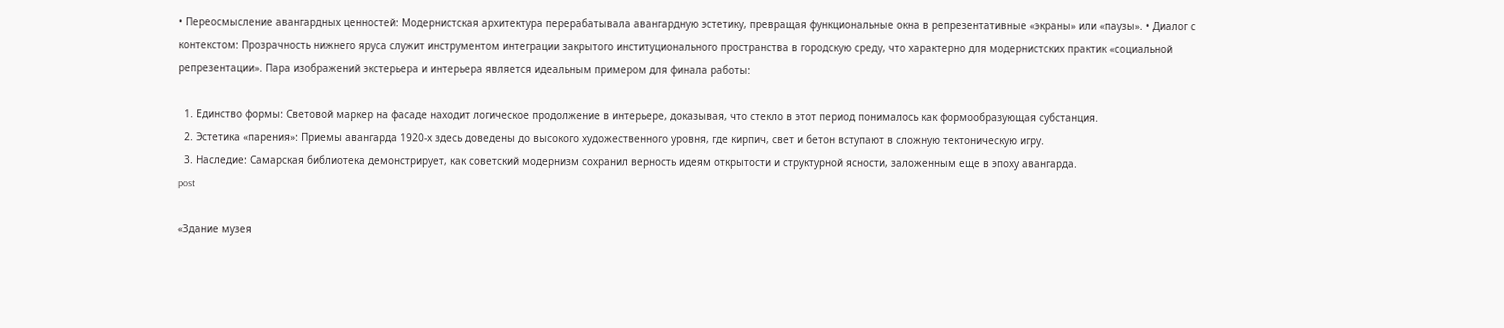• Переосмысление авангардных ценностей: Модернистская архитектура перерабатывала авангардную эстетику, превращая функциональные окна в репрезентативные «экраны» или «паузы». • Диалог с контекстом: Прозрачность нижнего яруса служит инструментом интеграции закрытого институционального пространства в городскую среду, что характерно для модернистских практик «социальной репрезентации». Пара изображений экстерьера и интерьера является идеальным примером для финала работы:

  1. Единство формы: Световой маркер на фасаде находит логическое продолжение в интерьере, доказывая, что стекло в этот период понималось как формообразующая субстанция.
  2. Эстетика «парения»: Приемы авангарда 1920-х здесь доведены до высокого художественного уровня, где кирпич, свет и бетон вступают в сложную тектоническую игру.
  3. Наследие: Самарская библиотека демонстрирует, как советский модернизм сохранил верность идеям открытости и структурной ясности, заложенным еще в эпоху авангарда.
post

«Здание музея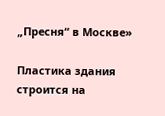„Пресня“ в Москве»

Пластика здания строится на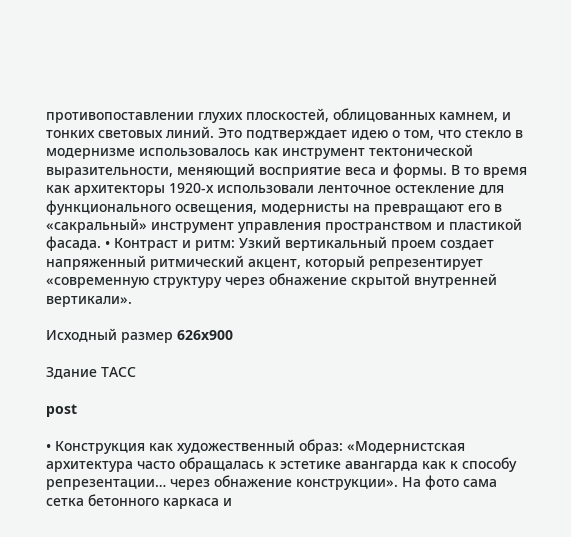противопоставлении глухих плоскостей, облицованных камнем, и тонких световых линий. Это подтверждает идею о том, что стекло в модернизме использовалось как инструмент тектонической выразительности, меняющий восприятие веса и формы. В то время как архитекторы 1920-х использовали ленточное остекление для функционального освещения, модернисты на превращают его в «сакральный» инструмент управления пространством и пластикой фасада. • Контраст и ритм: Узкий вертикальный проем создает напряженный ритмический акцент, который репрезентирует «современную структуру через обнажение скрытой внутренней вертикали».

Исходный размер 626x900

Здание ТАСС

post

• Конструкция как художественный образ: «Модернистская архитектура часто обращалась к эстетике авангарда как к способу репрезентации… через обнажение конструкции». На фото сама сетка бетонного каркаса и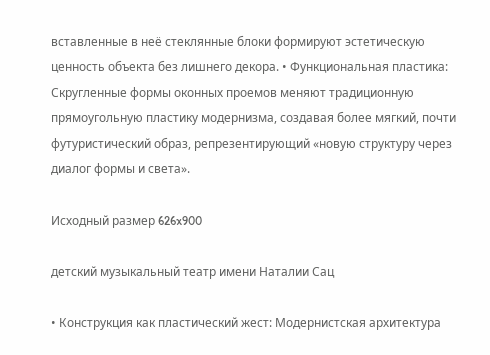вставленные в неё стеклянные блоки формируют эстетическую ценность объекта без лишнего декора. • Функциональная пластика: Скругленные формы оконных проемов меняют традиционную прямоугольную пластику модернизма, создавая более мягкий, почти футуристический образ, репрезентирующий «новую структуру через диалог формы и света».

Исходный размер 626x900

детский музыкальный театр имени Наталии Сац

• Конструкция как пластический жест: Модернистская архитектура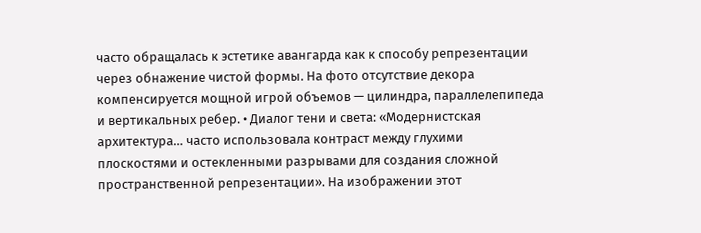часто обращалась к эстетике авангарда как к способу репрезентации через обнажение чистой формы. На фото отсутствие декора компенсируется мощной игрой объемов — цилиндра, параллелепипеда и вертикальных ребер. • Диалог тени и света: «Модернистская архитектура… часто использовала контраст между глухими плоскостями и остекленными разрывами для создания сложной пространственной репрезентации». На изображении этот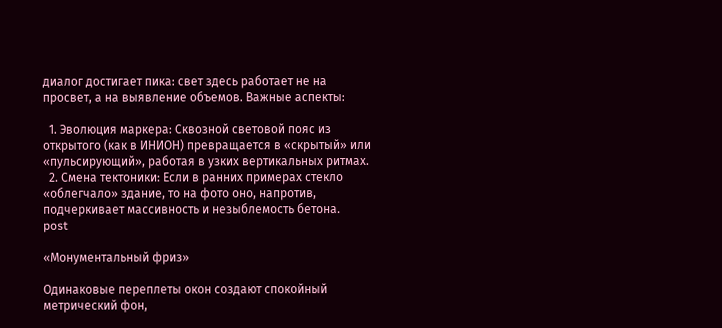диалог достигает пика: свет здесь работает не на просвет, а на выявление объемов. Важные аспекты:

  1. Эволюция маркера: Сквозной световой пояс из открытого (как в ИНИОН) превращается в «скрытый» или «пульсирующий», работая в узких вертикальных ритмах.
  2. Смена тектоники: Если в ранних примерах стекло «облегчало» здание, то на фото оно, напротив, подчеркивает массивность и незыблемость бетона.
post

«Монументальный фриз»

Одинаковые переплеты окон создают спокойный метрический фон,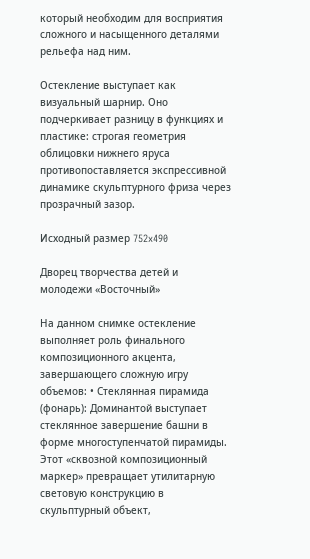который необходим для восприятия сложного и насыщенного деталями рельефа над ним.

Остекление выступает как визуальный шарнир. Оно подчеркивает разницу в функциях и пластике: строгая геометрия облицовки нижнего яруса противопоставляется экспрессивной динамике скульптурного фриза через прозрачный зазор.

Исходный размер 752x490

Дворец творчества детей и молодежи «Восточный»

На данном снимке остекление выполняет роль финального композиционного акцента, завершающего сложную игру объемов: • Стеклянная пирамида (фонарь): Доминантой выступает стеклянное завершение башни в форме многоступенчатой пирамиды. Этот «сквозной композиционный маркер» превращает утилитарную световую конструкцию в скульптурный объект,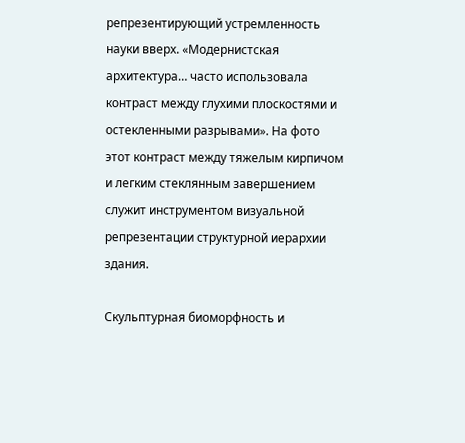репрезентирующий устремленность науки вверх. «Модернистская архитектура… часто использовала контраст между глухими плоскостями и остекленными разрывами». На фото этот контраст между тяжелым кирпичом и легким стеклянным завершением служит инструментом визуальной репрезентации структурной иерархии здания.

Скульптурная биоморфность и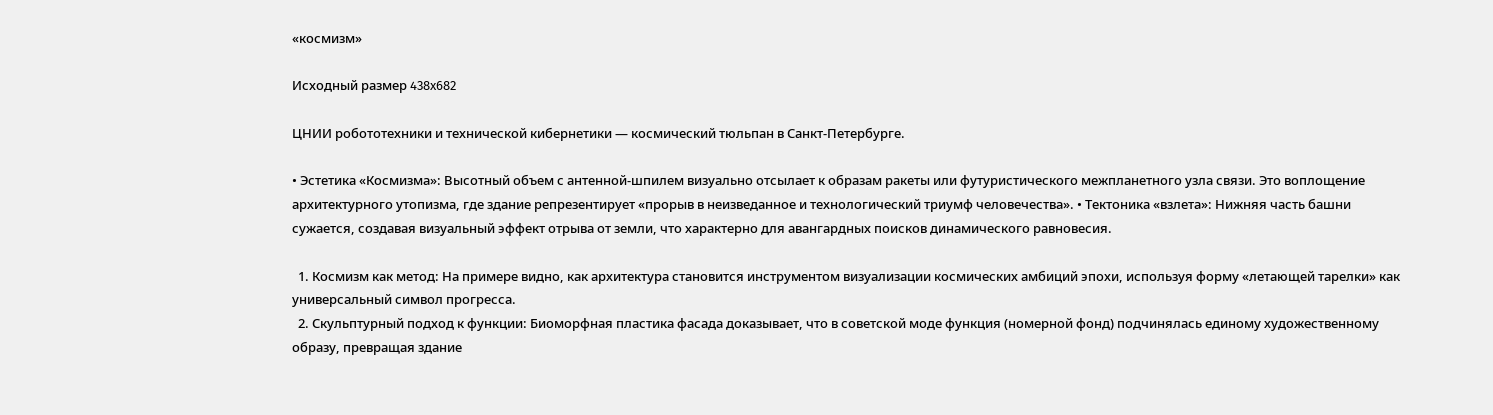«космизм»

Исходный размер 438x682

ЦНИИ робототехники и технической кибернетики — космический тюльпан в Санкт-Петербурге.

• Эстетика «Космизма»: Высотный объем с антенной-шпилем визуально отсылает к образам ракеты или футуристического межпланетного узла связи. Это воплощение архитектурного утопизма, где здание репрезентирует «прорыв в неизведанное и технологический триумф человечества». • Тектоника «взлета»: Нижняя часть башни сужается, создавая визуальный эффект отрыва от земли, что характерно для авангардных поисков динамического равновесия.

  1. Космизм как метод: На примере видно, как архитектура становится инструментом визуализации космических амбиций эпохи, используя форму «летающей тарелки» как универсальный символ прогресса.
  2. Скульптурный подход к функции: Биоморфная пластика фасада доказывает, что в советской моде функция (номерной фонд) подчинялась единому художественному образу, превращая здание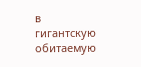в гигантскую обитаемую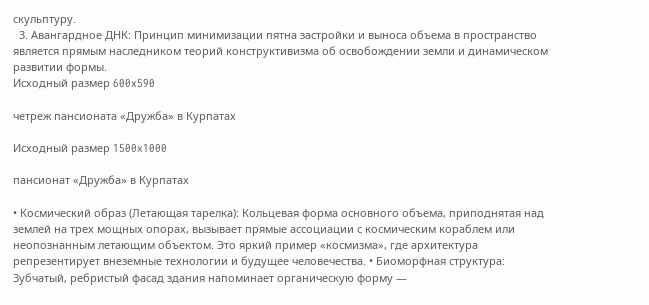скульптуру.
  3. Авангардное ДНК: Принцип минимизации пятна застройки и выноса объема в пространство является прямым наследником теорий конструктивизма об освобождении земли и динамическом развитии формы.
Исходный размер 600x590

четреж пансионата «Дружба» в Курпатах

Исходный размер 1500x1000

пансионат «Дружба» в Курпатах

• Космический образ (Летающая тарелка): Кольцевая форма основного объема, приподнятая над землей на трех мощных опорах, вызывает прямые ассоциации с космическим кораблем или неопознанным летающим объектом. Это яркий пример «космизма», где архитектура репрезентирует внеземные технологии и будущее человечества. • Биоморфная структура: Зубчатый, ребристый фасад здания напоминает органическую форму —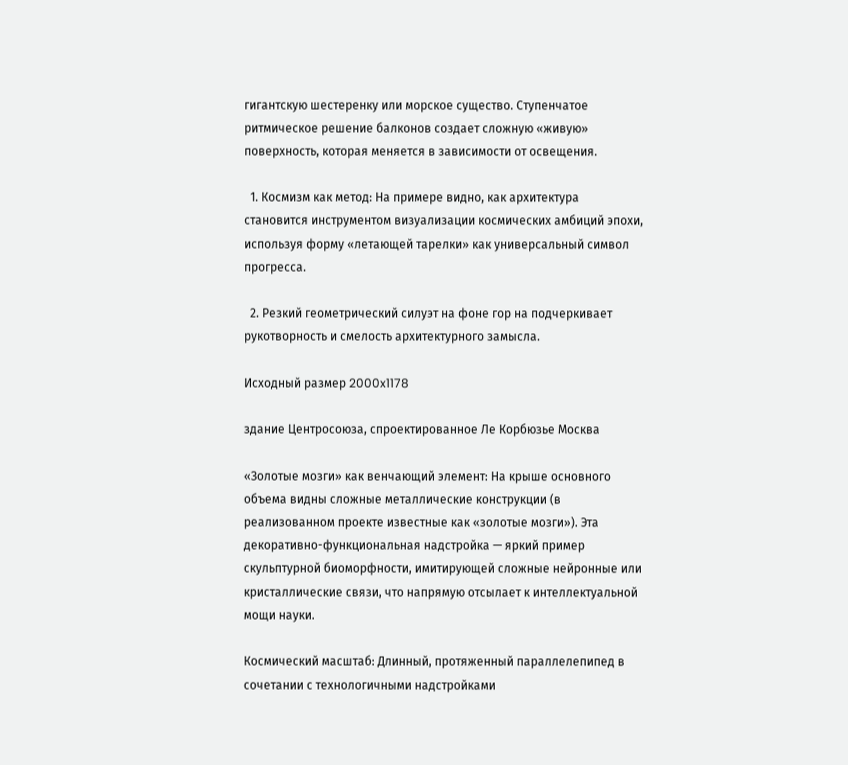гигантскую шестеренку или морское существо. Ступенчатое ритмическое решение балконов создает сложную «живую» поверхность, которая меняется в зависимости от освещения.

  1. Космизм как метод: На примере видно, как архитектура становится инструментом визуализации космических амбиций эпохи, используя форму «летающей тарелки» как универсальный символ прогресса.

  2. Резкий геометрический силуэт на фоне гор на подчеркивает рукотворность и смелость архитектурного замысла.

Исходный размер 2000x1178

здание Центросоюза, спроектированное Ле Корбюзье Москва

«Золотые мозги» как венчающий элемент: На крыше основного объема видны сложные металлические конструкции (в реализованном проекте известные как «золотые мозги»). Эта декоративно-функциональная надстройка — яркий пример скульптурной биоморфности, имитирующей сложные нейронные или кристаллические связи, что напрямую отсылает к интеллектуальной мощи науки.

Космический масштаб: Длинный, протяженный параллелепипед в сочетании с технологичными надстройками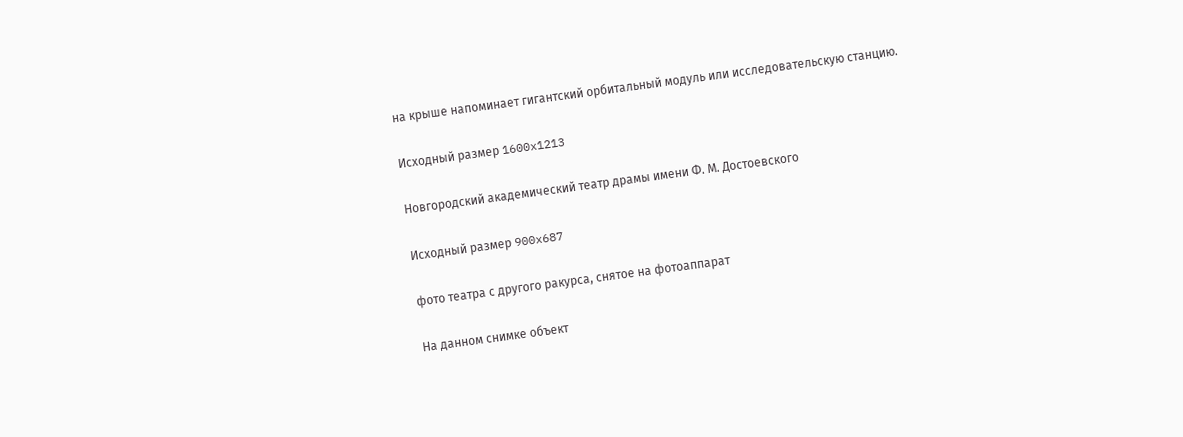на крыше напоминает гигантский орбитальный модуль или исследовательскую станцию.

Исходный размер 1600x1213

Новгородский академический театр драмы имени Ф. М. Достоевского

Исходный размер 900x687

фото театра с другого ракурса, снятое на фотоаппарат

На данном снимке объект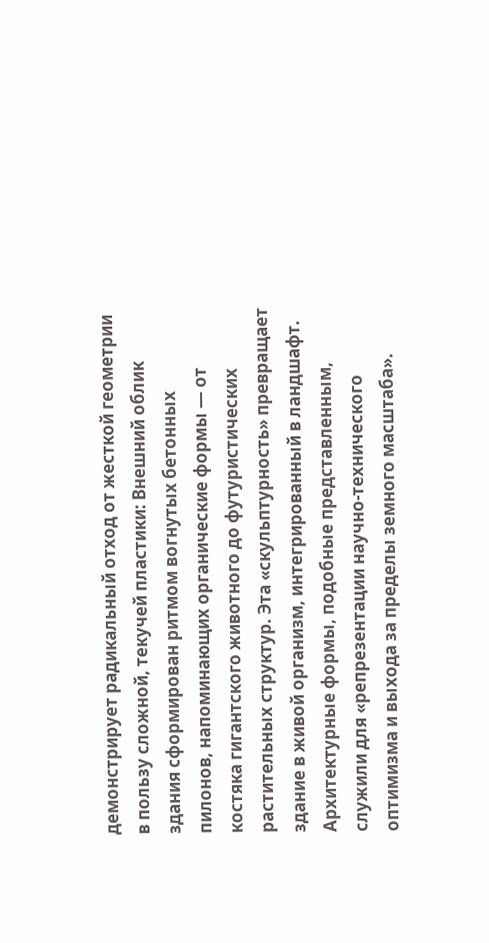демонстрирует радикальный отход от жесткой геометрии в пользу сложной, текучей пластики: Внешний облик здания сформирован ритмом вогнутых бетонных пилонов, напоминающих органические формы — от костяка гигантского животного до футуристических растительных структур. Эта «скульптурность» превращает здание в живой организм, интегрированный в ландшафт. Архитектурные формы, подобные представленным, служили для «репрезентации научно-технического оптимизма и выхода за пределы земного масштаба».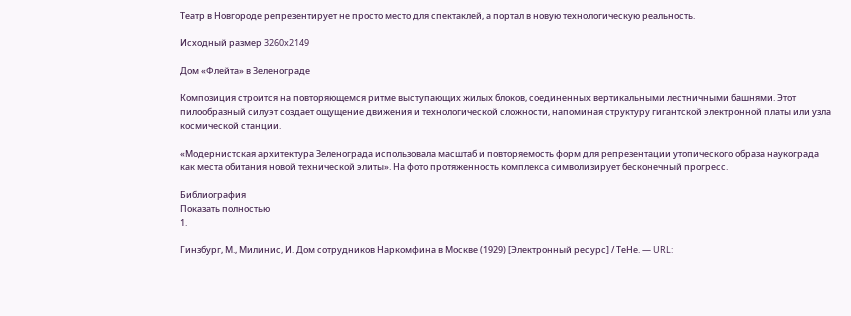Театр в Новгороде репрезентирует не просто место для спектаклей, а портал в новую технологическую реальность.

Исходный размер 3260x2149

Дом «Флейта» в Зеленограде

Композиция строится на повторяющемся ритме выступающих жилых блоков, соединенных вертикальными лестничными башнями. Этот пилообразный силуэт создает ощущение движения и технологической сложности, напоминая структуру гигантской электронной платы или узла космической станции.

«Модернистская архитектура Зеленограда использовала масштаб и повторяемость форм для репрезентации утопического образа наукограда как места обитания новой технической элиты». На фото протяженность комплекса символизирует бесконечный прогресс.

Библиография
Показать полностью
1.

Гинзбург, М., Милинис, И. Дом сотрудников Наркомфина в Москве (1929) [Электронный ресурс] / ТеНе. — URL: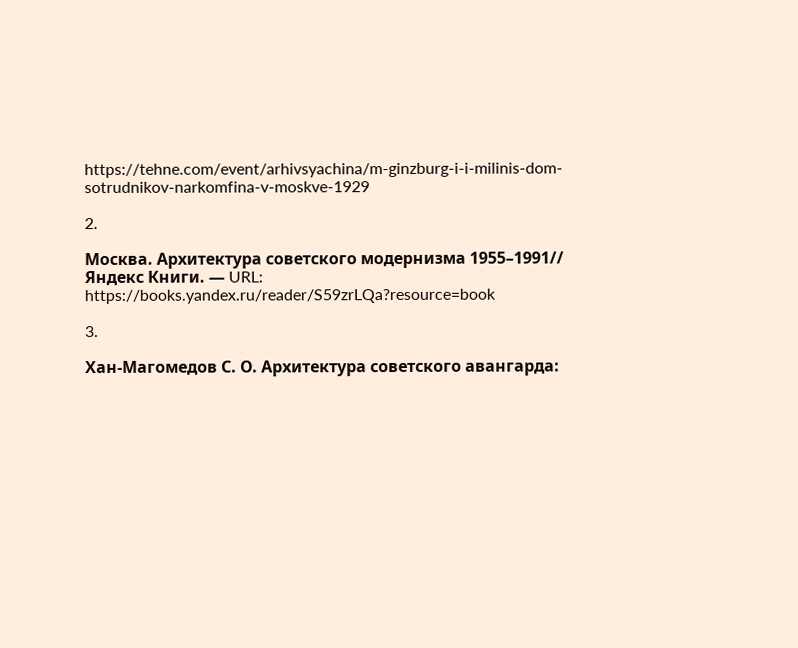https://tehne.com/event/arhivsyachina/m-ginzburg-i-i-milinis-dom-sotrudnikov-narkomfina-v-moskve-1929

2.

Москва. Архитектура советского модернизма 1955–1991// Яндекс Книги. — URL: https://books.yandex.ru/reader/S59zrLQa?resource=book

3.

Хан-Магомедов С. О. Архитектура советского авангарда: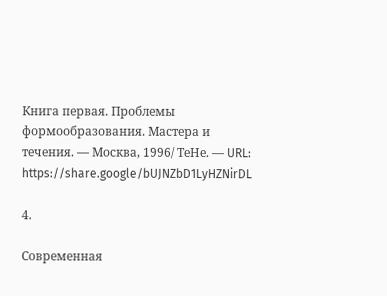Книга первая. Проблемы формообразования. Мастера и течения. — Москва, 1996/ ТеНе. — URL: https://share.google/bUJNZbD1LyHZNirDL

4.

Современная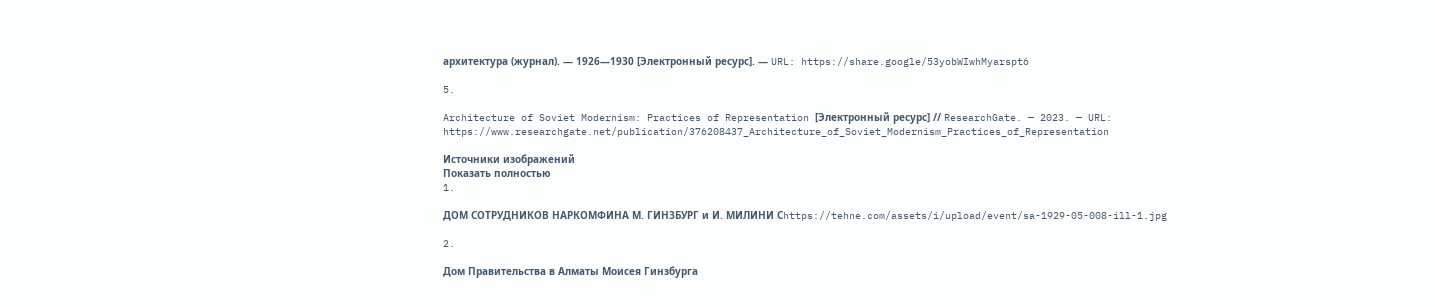архитектура (журнал). — 1926—1930 [Электронный ресурс]. — URL: https://share.google/53yobWIwhMyarspt6

5.

Architecture of Soviet Modernism: Practices of Representation [Электронный ресурс] // ResearchGate. — 2023. — URL: https://www.researchgate.net/publication/376208437_Architecture_of_Soviet_Modernism_Practices_of_Representation

Источники изображений
Показать полностью
1.

ДОМ СОТРУДНИКОВ НАРКОМФИНА М. ГИНЗБУРГ и И. МИЛИНИ Сhttps://tehne.com/assets/i/upload/event/sa-1929-05-008-ill-1.jpg

2.

Дом Правительства в Алматы Моисея Гинзбурга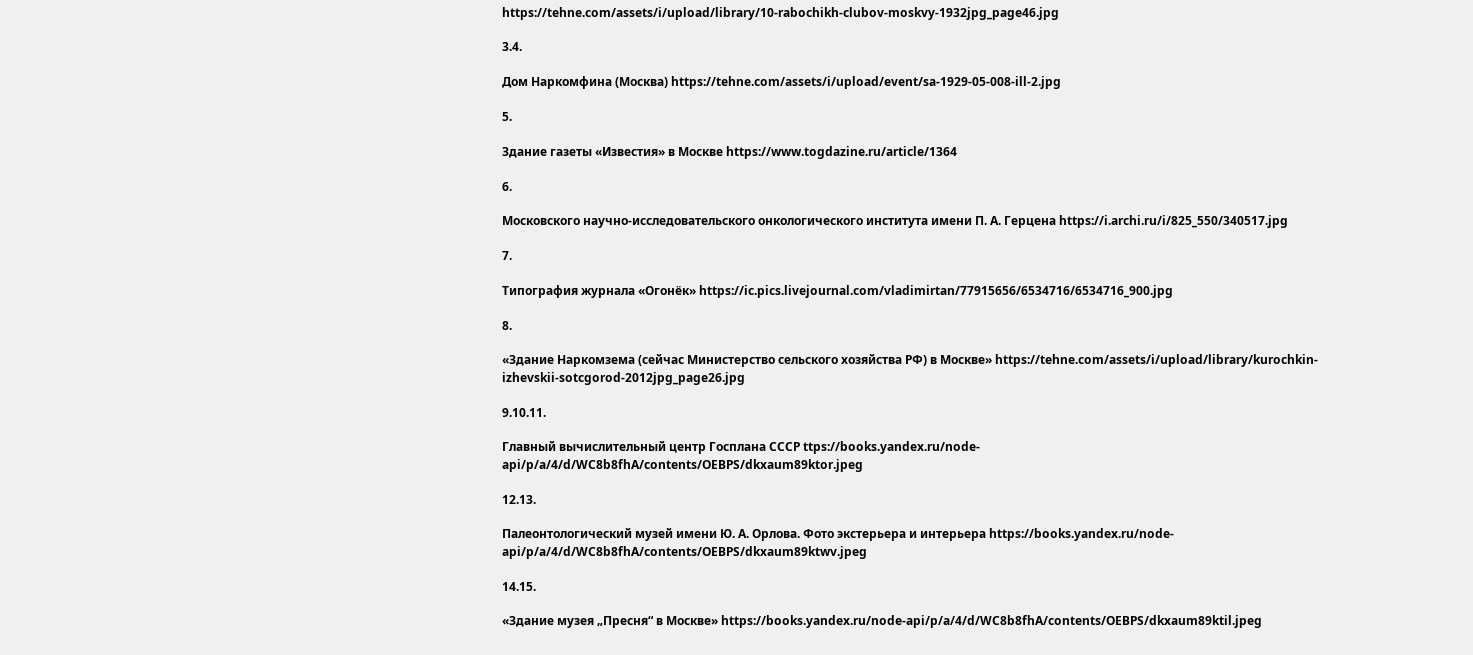https://tehne.com/assets/i/upload/library/10-rabochikh-clubov-moskvy-1932jpg_page46.jpg

3.4.

Дом Наркомфина (Москва) https://tehne.com/assets/i/upload/event/sa-1929-05-008-ill-2.jpg

5.

Здание газеты «Известия» в Москве https://www.togdazine.ru/article/1364

6.

Московского научно-исследовательского онкологического института имени П. А. Герцена https://i.archi.ru/i/825_550/340517.jpg

7.

Типография журнала «Огонёк» https://ic.pics.livejournal.com/vladimirtan/77915656/6534716/6534716_900.jpg

8.

«Здание Наркомзема (сейчас Министерство сельского хозяйства РФ) в Москве» https://tehne.com/assets/i/upload/library/kurochkin-izhevskii-sotcgorod-2012jpg_page26.jpg

9.10.11.

Главный вычислительный центр Госплана СССР ttps://books.yandex.ru/node-api/p/a/4/d/WC8b8fhA/contents/OEBPS/dkxaum89ktor.jpeg

12.13.

Палеонтологический музей имени Ю. А. Орлова. Фото экстерьера и интерьера https://books.yandex.ru/node-api/p/a/4/d/WC8b8fhA/contents/OEBPS/dkxaum89ktwv.jpeg

14.15.

«Здание музея „Пресня“ в Москве» https://books.yandex.ru/node-api/p/a/4/d/WC8b8fhA/contents/OEBPS/dkxaum89ktil.jpeg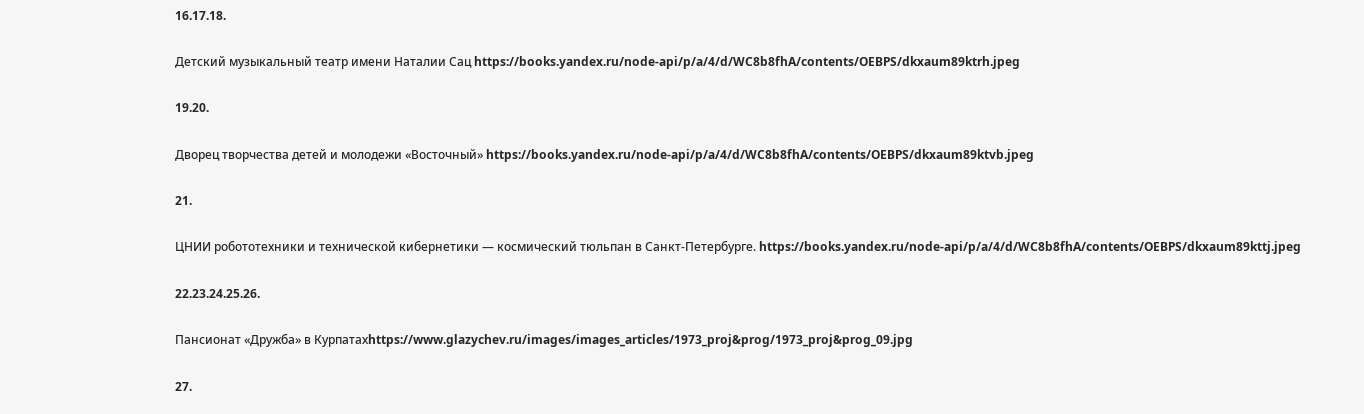16.17.18.

Детский музыкальный театр имени Наталии Сац https://books.yandex.ru/node-api/p/a/4/d/WC8b8fhA/contents/OEBPS/dkxaum89ktrh.jpeg

19.20.

Дворец творчества детей и молодежи «Восточный» https://books.yandex.ru/node-api/p/a/4/d/WC8b8fhA/contents/OEBPS/dkxaum89ktvb.jpeg

21.

ЦНИИ робототехники и технической кибернетики — космический тюльпан в Санкт-Петербурге. https://books.yandex.ru/node-api/p/a/4/d/WC8b8fhA/contents/OEBPS/dkxaum89kttj.jpeg

22.23.24.25.26.

Пансионат «Дружба» в Курпатахhttps://www.glazychev.ru/images/images_articles/1973_proj&prog/1973_proj&prog_09.jpg

27.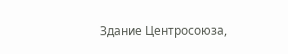Здание Центросоюза,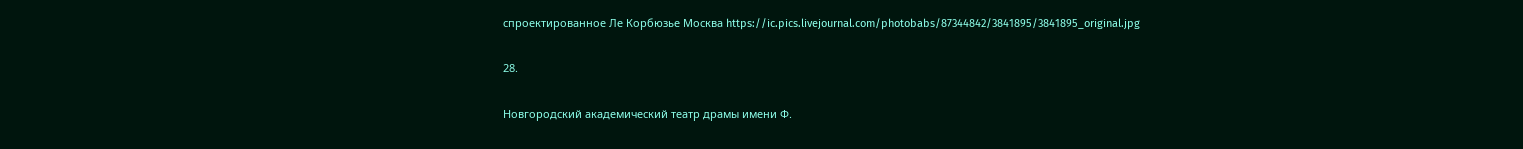спроектированное Ле Корбюзье Москва https://ic.pics.livejournal.com/photobabs/87344842/3841895/3841895_original.jpg

28.

Новгородский академический театр драмы имени Ф.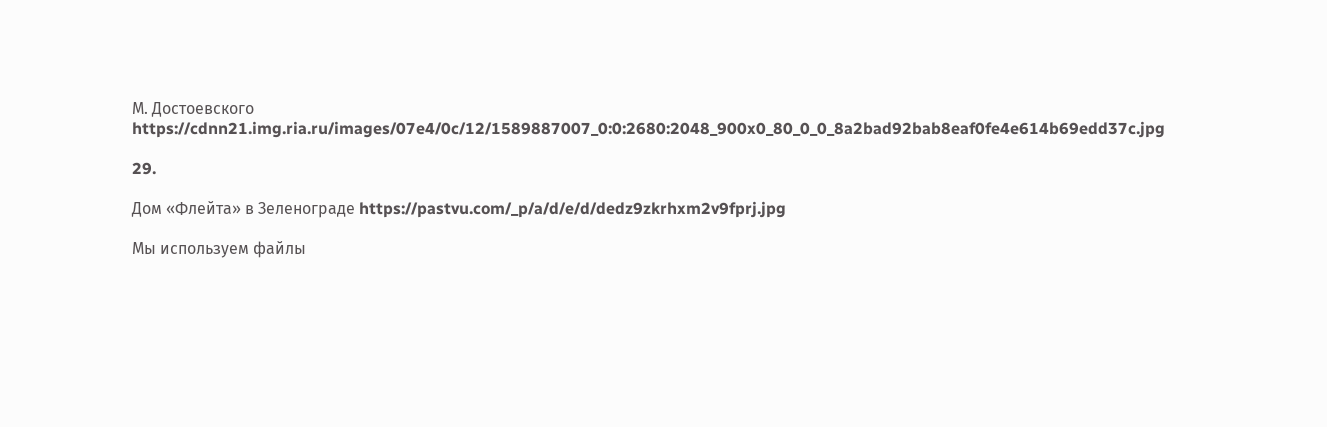М. Достоевского https://cdnn21.img.ria.ru/images/07e4/0c/12/1589887007_0:0:2680:2048_900x0_80_0_0_8a2bad92bab8eaf0fe4e614b69edd37c.jpg

29.

Дом «Флейта» в Зеленограде https://pastvu.com/_p/a/d/e/d/dedz9zkrhxm2v9fprj.jpg

Мы используем файлы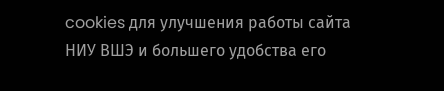cookies для улучшения работы сайта НИУ ВШЭ и большего удобства его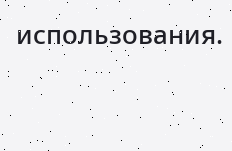использования.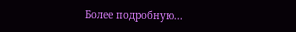Более подробную...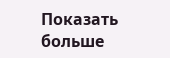Показать больше